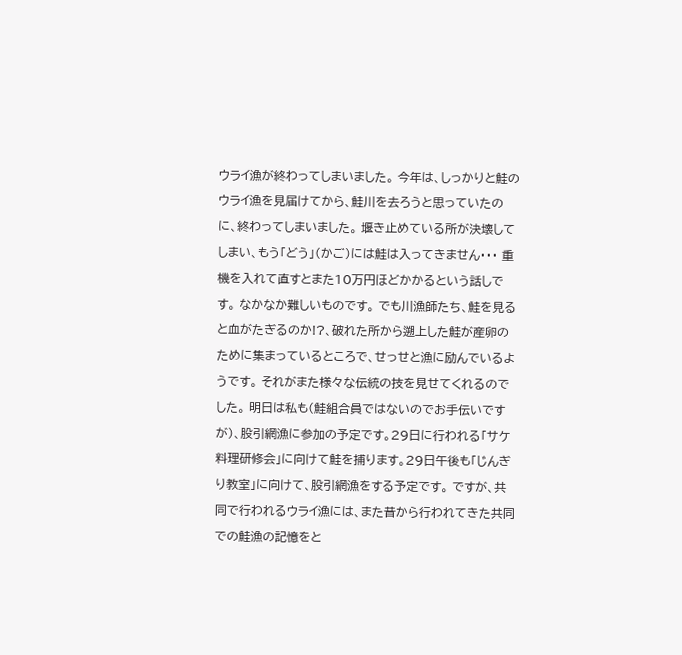ウライ漁が終わってしまいました。 今年は、しっかりと鮭のウライ漁を見届けてから、鮭川を去ろうと思っていたのに、終わってしまいました。 堰き止めている所が決壊してしまい、もう「どう」(かご)には鮭は入ってきません・・・ 重機を入れて直すとまた10万円ほどかかるという話しです。 なかなか難しいものです。 でも川漁師たち、鮭を見ると血がたぎるのか!?、破れた所から遡上した鮭が産卵のために集まっているところで、せっせと漁に励んでいるようです。 それがまた様々な伝統の技を見せてくれるのでした。 明日は私も(鮭組合員ではないのでお手伝いですが)、股引網漁に参加の予定です。29日に行われる「サケ料理研修会」に向けて鮭を捕ります。29日午後も「じんぎり教室」に向けて、股引網漁をする予定です。 ですが、共同で行われるウライ漁には、また昔から行われてきた共同での鮭漁の記憶をと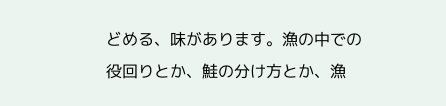どめる、味があります。漁の中での役回りとか、鮭の分け方とか、漁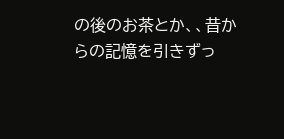の後のお茶とか、、昔からの記憶を引きずっ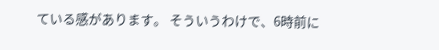ている感があります。 そういうわけで、6時前に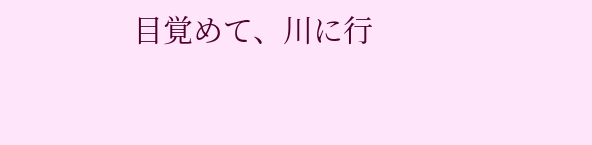目覚めて、川に行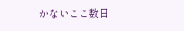かないここ数日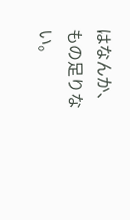はなんか、もの足りない。